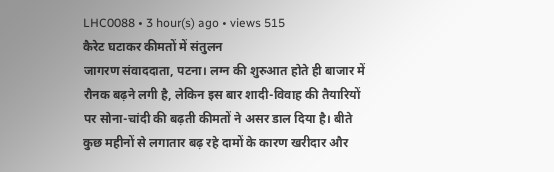LHC0088 • 3 hour(s) ago • views 515
कैरेट घटाकर कीमतों में संतुलन
जागरण संवाददाता, पटना। लग्न की शुरुआत होते ही बाजार में रौनक बढ़ने लगी है, लेकिन इस बार शादी-विवाह की तैयारियों पर सोना-चांदी की बढ़ती कीमतों ने असर डाल दिया है। बीते कुछ महीनों से लगातार बढ़ रहे दामों के कारण खरीदार और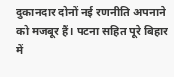दुकानदार दोनों नई रणनीति अपनाने को मजबूर हैं। पटना सहित पूरे बिहार में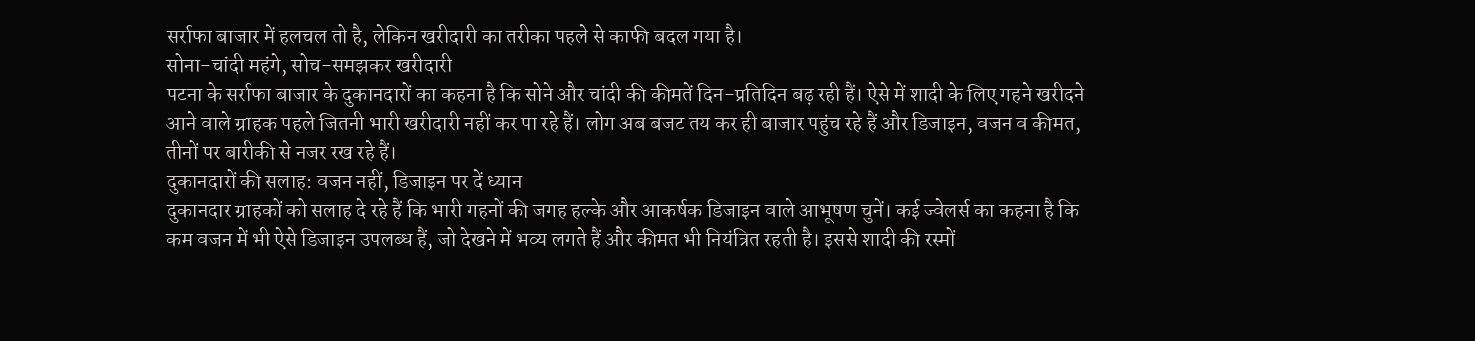सर्राफा बाजार में हलचल तो है, लेकिन खरीदारी का तरीका पहले से काफी बदल गया है।
सोना-चांदी महंगे, सोच-समझकर खरीदारी
पटना के सर्राफा बाजार के दुकानदारों का कहना है कि सोने और चांदी की कीमतें दिन-प्रतिदिन बढ़ रही हैं। ऐसे में शादी के लिए गहने खरीदने आने वाले ग्राहक पहले जितनी भारी खरीदारी नहीं कर पा रहे हैं। लोग अब बजट तय कर ही बाजार पहुंच रहे हैं और डिजाइन, वजन व कीमत, तीनों पर बारीकी से नजर रख रहे हैं।
दुकानदारों की सलाह: वजन नहीं, डिजाइन पर दें ध्यान
दुकानदार ग्राहकों को सलाह दे रहे हैं कि भारी गहनों की जगह हल्के और आकर्षक डिजाइन वाले आभूषण चुनें। कई ज्वेलर्स का कहना है कि कम वजन में भी ऐसे डिजाइन उपलब्ध हैं, जो देखने में भव्य लगते हैं और कीमत भी नियंत्रित रहती है। इससे शादी की रस्मों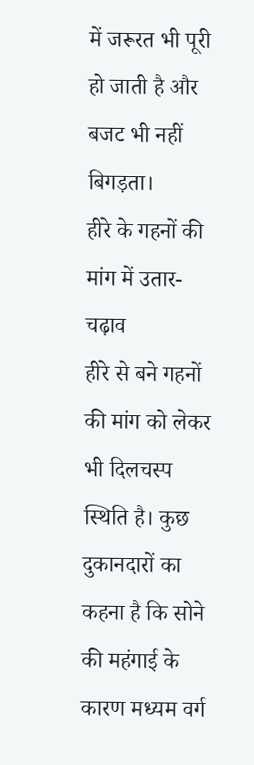में जरूरत भी पूरी हो जाती है और बजट भी नहीं बिगड़ता।
हीरे के गहनों की मांग में उतार-चढ़ाव
हीरे से बने गहनों की मांग को लेकर भी दिलचस्प स्थिति है। कुछ दुकानदारों का कहना है कि सोने की महंगाई के कारण मध्यम वर्ग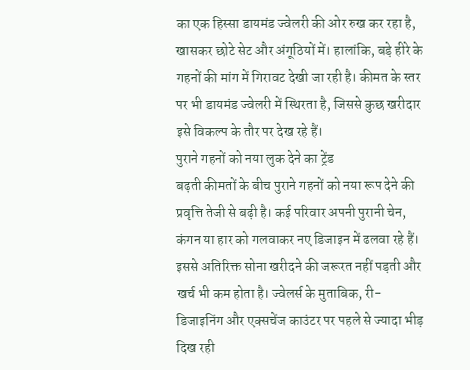का एक हिस्सा डायमंड ज्वेलरी की ओर रुख कर रहा है, खासकर छोटे सेट और अंगूठियों में। हालांकि, बड़े हीरे के गहनों की मांग में गिरावट देखी जा रही है। कीमत के स्तर पर भी डायमंड ज्वेलरी में स्थिरता है, जिससे कुछ खरीदार इसे विकल्प के तौर पर देख रहे हैं।
पुराने गहनों को नया लुक देने का ट्रेंड
बढ़ती कीमतों के बीच पुराने गहनों को नया रूप देने की प्रवृत्ति तेजी से बढ़ी है। कई परिवार अपनी पुरानी चेन, कंगन या हार को गलवाकर नए डिजाइन में ढलवा रहे हैं। इससे अतिरिक्त सोना खरीदने की जरूरत नहीं पड़ती और खर्च भी कम होता है। ज्वेलर्स के मुताबिक, री-डिजाइनिंग और एक्सचेंज काउंटर पर पहले से ज्यादा भीड़ दिख रही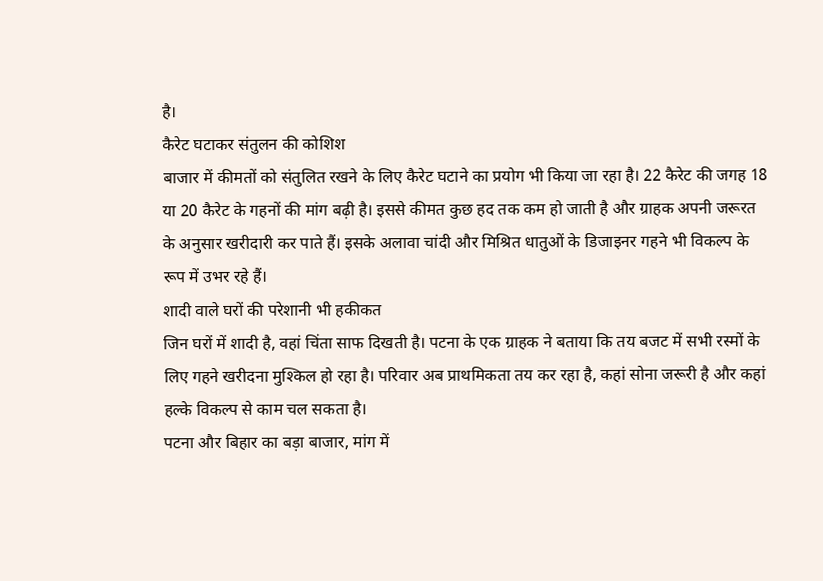है।
कैरेट घटाकर संतुलन की कोशिश
बाजार में कीमतों को संतुलित रखने के लिए कैरेट घटाने का प्रयोग भी किया जा रहा है। 22 कैरेट की जगह 18 या 20 कैरेट के गहनों की मांग बढ़ी है। इससे कीमत कुछ हद तक कम हो जाती है और ग्राहक अपनी जरूरत के अनुसार खरीदारी कर पाते हैं। इसके अलावा चांदी और मिश्रित धातुओं के डिजाइनर गहने भी विकल्प के रूप में उभर रहे हैं।
शादी वाले घरों की परेशानी भी हकीकत
जिन घरों में शादी है, वहां चिंता साफ दिखती है। पटना के एक ग्राहक ने बताया कि तय बजट में सभी रस्मों के लिए गहने खरीदना मुश्किल हो रहा है। परिवार अब प्राथमिकता तय कर रहा है, कहां सोना जरूरी है और कहां हल्के विकल्प से काम चल सकता है।
पटना और बिहार का बड़ा बाजार, मांग में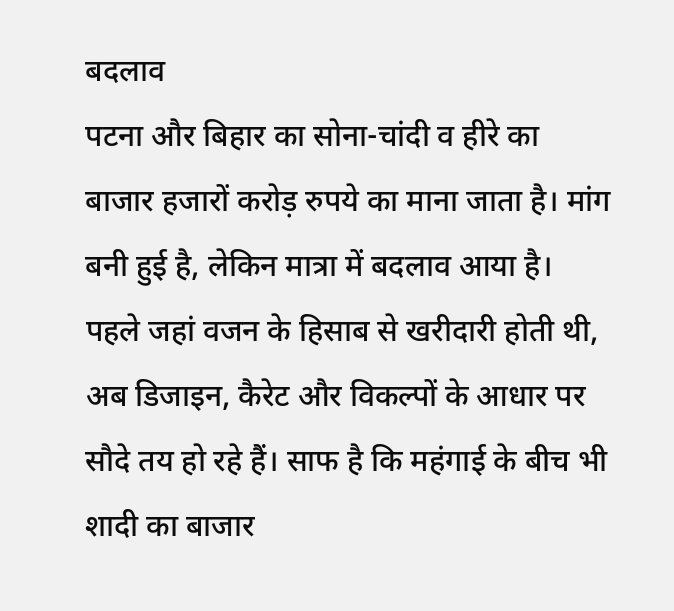बदलाव
पटना और बिहार का सोना-चांदी व हीरे का बाजार हजारों करोड़ रुपये का माना जाता है। मांग बनी हुई है, लेकिन मात्रा में बदलाव आया है। पहले जहां वजन के हिसाब से खरीदारी होती थी, अब डिजाइन, कैरेट और विकल्पों के आधार पर सौदे तय हो रहे हैं। साफ है कि महंगाई के बीच भी शादी का बाजार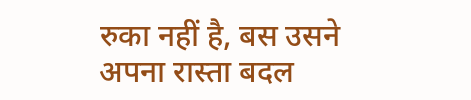रुका नहीं है, बस उसने अपना रास्ता बदल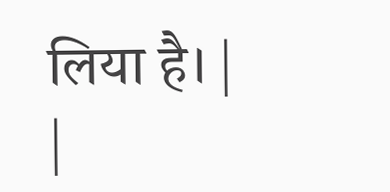लिया है। |
|